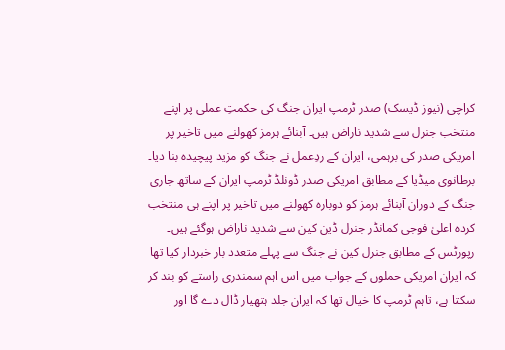کراچی (نیوز ڈیسک) صدر ٹرمپ ایران جنگ کی حکمتِ عملی پر اپنے منتخب جنرل سے شدید ناراض ہیں۔ آبنائے ہرمز کھولنے میں تاخیر پر امریکی صدر کی برہمی، ایران کے ردِعمل نے جنگ کو مزید پیچیدہ بنا دیا۔ برطانوی میڈیا کے مطابق امریکی صدر ڈونلڈ ٹرمپ ایران کے ساتھ جاری جنگ کے دوران آبنائے ہرمز کو دوبارہ کھولنے میں تاخیر پر اپنے ہی منتخب کردہ اعلیٰ فوجی کمانڈر جنرل ڈین کین سے شدید ناراض ہوگئے ہیں۔ رپورٹس کے مطابق جنرل کین نے جنگ سے پہلے متعدد بار خبردار کیا تھا کہ ایران امریکی حملوں کے جواب میں اس اہم سمندری راستے کو بند کر سکتا ہے، تاہم ٹرمپ کا خیال تھا کہ ایران جلد ہتھیار ڈال دے گا اور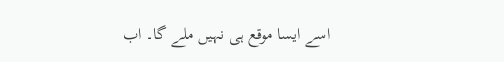اسے ایسا موقع ہی نہیں ملے گا۔ اب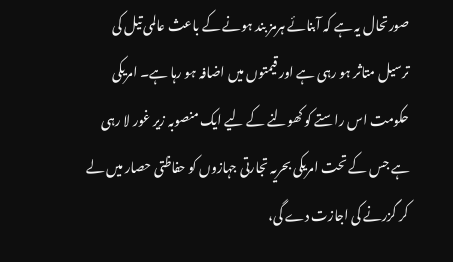صورتحال یہ ہے کہ آبنائے ہرمز بند ہونے کے باعث عالمی تیل کی ترسیل متاثر ہو رہی ہے اور قیمتوں میں اضافہ ہو رہا ہے۔ امریکی حکومت اس راستے کو کھولنے کے لیے ایک منصوبہ زیر غور لا رہی ہے جس کے تحت امریکی بحریہ تجارتی جہازوں کو حفاظتی حصار میں لے کر گزرنے کی اجازت دے گی،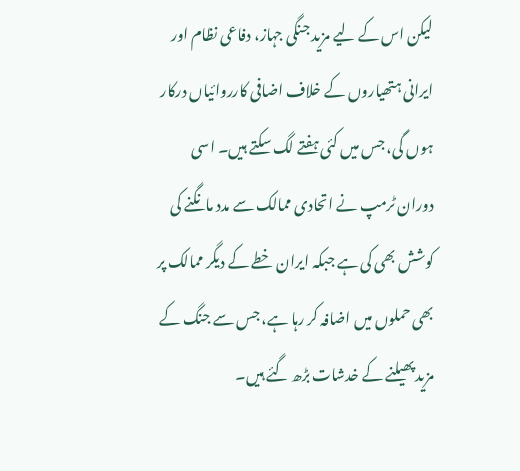لیکن اس کے لیے مزید جنگی جہاز، دفاعی نظام اور ایرانی ہتھیاروں کے خلاف اضافی کارروائیاں درکار ہوں گی، جس میں کئی ہفتے لگ سکتے ہیں۔ اسی دوران ٹرمپ نے اتحادی ممالک سے مدد مانگنے کی کوشش بھی کی ہے جبکہ ایران خطے کے دیگر ممالک پر بھی حملوں میں اضافہ کر رہا ہے، جس سے جنگ کے مزید پھیلنے کے خدشات بڑھ گئے ہیں۔